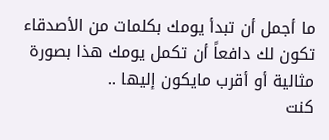ما أجمل أن تبدأ يومك بكلمات من الأصدقاء تكون لك دافعاً أن تكمل يومك هذا بصورة مثالية أو أقرب مايكون إليها ..
كنت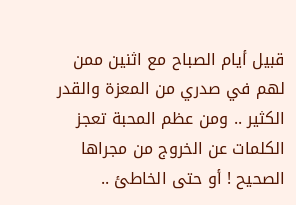قبيل أيام الصباح مع اثنين ممن لهم في صدري من المعزة والقدر الكثير .. ومن عظم المحبة تعجز الكلمات عن الخروج من مجراها الصحيح ! أو حتى الخاطئ ..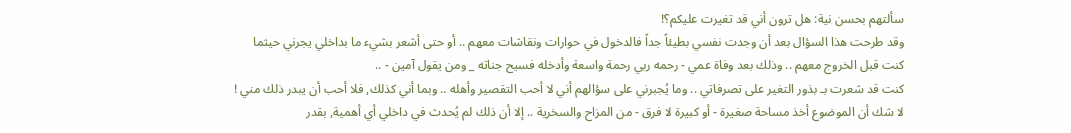سألتهم بحسن نية: هل ترون أني قد تغيرت عليكم؟!
وقد طرحت هذا السؤال بعد أن وجدت نفسي بطيئاً جداً فالدخول في حوارات ونقاشات معهم .. أو حتى أشعر بشيء ما بداخلي يجرني حيثما
كنت قبل الخروج معهم .. وذلك بعد وفاة عمي - رحمه ربي رحمة واسعة وأدخله فسيح جناته _ ومن يقول آمين - ..
كنت قد شعرت بـ بذور التغير على تصرفاتي .. وما يُجبرني على سؤالهم أني لا أحب التقصير وأهله .. وبما أني كذلك, فلا أحب أن يبدر ذلك مني !
لا شك أن الموضوع أخذ مساحة صغيرة - أو كبيرة لا فرق - من المزاح والسخرية .. إلا أن ذلك لم يُحدث في داخلي أي أهمية, بقدر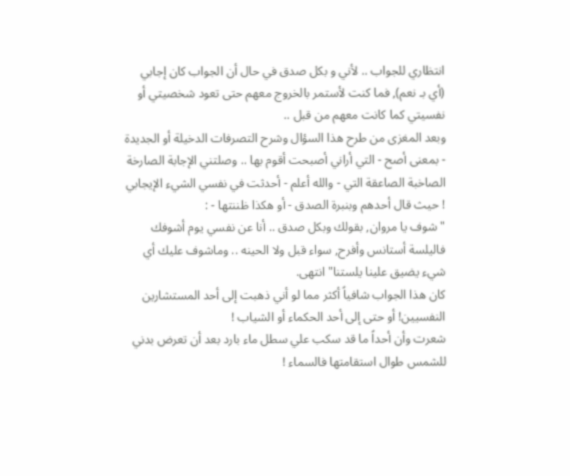انتظاري للجواب .. لأني و بكل صدق في حال أن الجواب كان إجابي (أي بـ نعم), فما كنت لأستمر بالخروج معهم حتى تعود شخصيتي أو نفسيتي كما كانت معهم من قبل ..
وبعد المغزى من طرح هذا السؤال وشرح التصرفات الدخيلة أو الجديدة - بمعنى أصح - التي أراني أصبحت أقوم بها .. وصلتني الإجابة الصارخة الصاخبة الصاعقة التي - والله أعلم - أحدثت في نفسي الشيء الإيجابي ! حيث قال أحدهم وبنبرة الصدق - أو هكذا ظننتها - :
"شوف يا مروان, بقولك وبكل صدق .. أنا عن نفسي يوم أشوفك فاليلسة أستانس وأفرح, سواء قبل ولا الحينه .. وماشوف عليك أي شيء يضيق علينا يلستنا" انتهى.
كان هذا الجواب شافياً أكثر مما لو أني ذهبت إلى أحد المستشارين النفسيين! أو حتى إلى أحد الحكماء أو الشياب !
شعرت وأن أحداً ما قد سكب علي سطل ماء بارد بعد أن تعرض بدني للشمس طوال استقامتها فالسماء !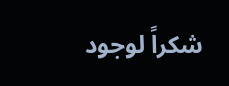شكراً لوجود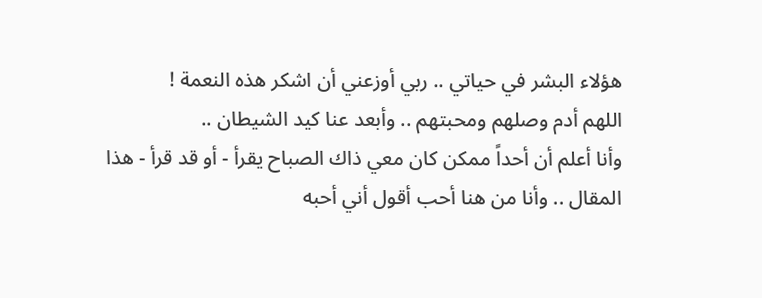هؤلاء البشر في حياتي .. ربي أوزعني أن اشكر هذه النعمة !
اللهم أدم وصلهم ومحبتهم .. وأبعد عنا كيد الشيطان ..
وأنا أعلم أن أحداً ممكن كان معي ذاك الصباح يقرأ - أو قد قرأ - هذا المقال .. وأنا من هنا أحب أقول أني أحبه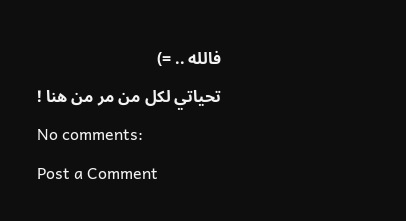فالله .. =)
تحياتي لكل من مر من هنا !
No comments:
Post a Comment